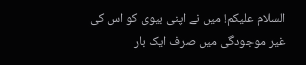السلام علیکم! میں نے اپنی بیوی کو اس کی غیر موجودگی میں صرف ایک بار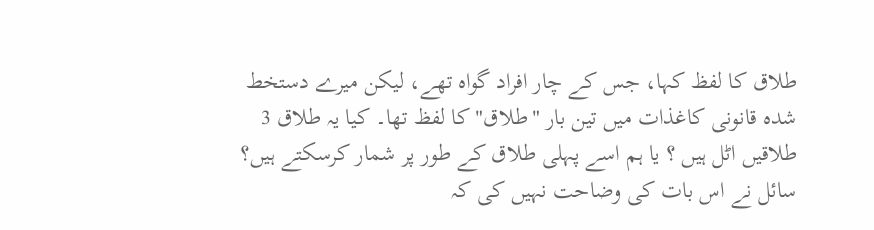طلاق کا لفظ کہا، جس کے چار افراد گواہ تھے، لیکن میرے دستخط شدہ قانونی کاغذات میں تین بار "طلاق" کا لفظ تھا۔ کیا یہ طلاق 3 طلاقیں اٹل ہیں ؟ یا ہم اسے پہلی طلاق کے طور پر شمار کرسکتے ہیں؟
سائل نے اس بات کی وضاحت نہیں کی کہ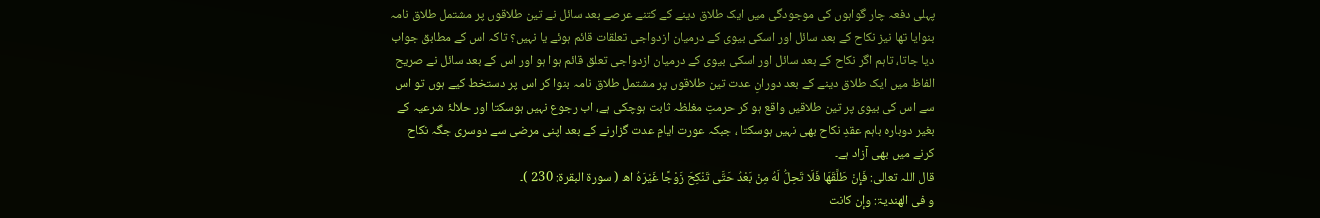پہلی دفعہ چار گواہوں کی موجودگی میں ایک طلاق دینے کے کتنے عرصے بعد سائل نے تین طلاقوں پر مشتمل طلاق نامہ بنوایا تھا نیز نکاح کے بعد سائل اور اسکی بیوی کے درمیان ازدواجی تعلقات قائم ہوئے یا نہیں؟ تاکہ اس کے مطابق جواب دیا جاتا، تاہم اگر نکاح کے بعد سائل اور اسکی بیوی کے درمیان ازدواجی تعلق قائم ہوا ہو اور اس کے بعد سائل نے صریح الفاظ میں ایک طلاق دینے کے بعد دورانِ عدت تین طلاقوں پر مشتمل طلاق نامہ بنوا کر اس پر دستخط کیے ہوں تو اس سے اس کی بیوی پر تین طلاقیں واقع ہو کر حرمتِ مغلظہ ثابت ہوچکی ہے، اب رجوع نہیں ہوسکتا اور حلالۂ شرعیہ کے بغیر دوبارہ باہم عقدِ نکاح بھی نہیں ہوسکتا ، جبکہ عورت ایامِ عدت گزارنے کے بعد اپنی مرضی سے دوسری جگہ نکاح کرنے میں بھی آزاد ہے۔
قال اللہ تعالی: فَإِنْ طَلَّقَهَا فَلَا تَحِلُّ لَهُ مِنْ بَعْدُ حَتَّى تَنْكِحَ زَوْجًا غَيْرَهُ اھ ( سورۃ البقرۃ: 230 )۔
و فی الھندیۃ: وإن کانت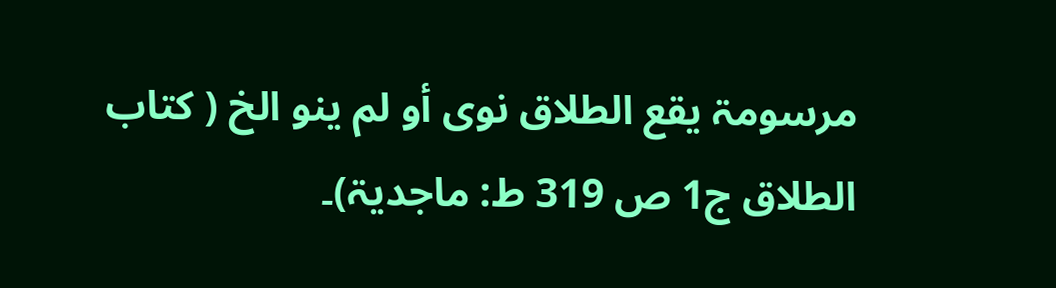مرسومۃ یقع الطلاق نوی أو لم ینو الخ ( کتاب الطلاق ج1 ص 319 ط: ماجدیۃ)۔